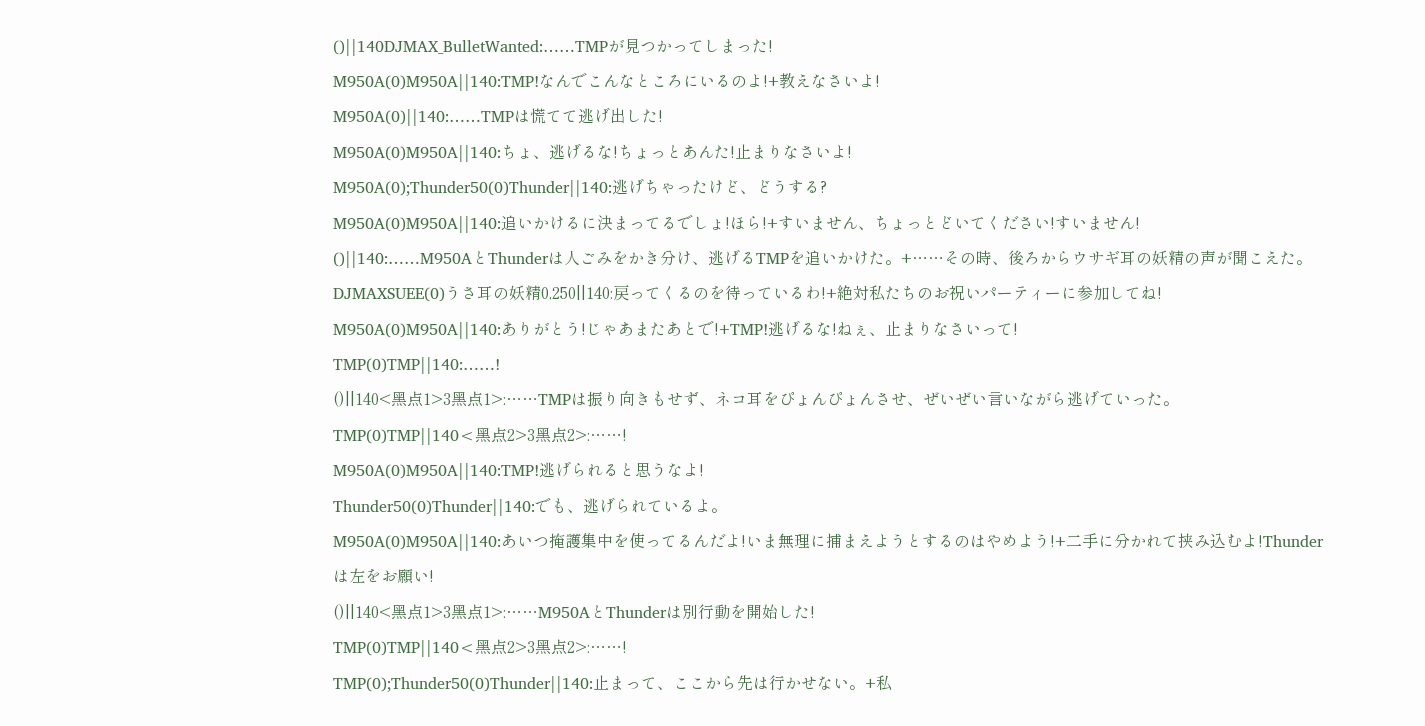()||140DJMAX_BulletWanted:……TMPが見つかってしまった!
M950A(0)M950A||140:TMP!なんでこんなところにいるのよ!+教えなさいよ!
M950A(0)||140:……TMPは慌てて逃げ出した!
M950A(0)M950A||140:ちょ、逃げるな!ちょっとあんた!止まりなさいよ!
M950A(0);Thunder50(0)Thunder||140:逃げちゃったけど、どうする?
M950A(0)M950A||140:追いかけるに決まってるでしょ!ほら!+すいません、ちょっとどいてください!すいません!
()||140:……M950AとThunderは人ごみをかき分け、逃げるTMPを追いかけた。+……その時、後ろからウサギ耳の妖精の声が聞こえた。
DJMAXSUEE(0)うさ耳の妖精0,250||140:戻ってくるのを待っているわ!+絶対私たちのお祝いパーティーに参加してね!
M950A(0)M950A||140:ありがとう!じゃあまたあとで!+TMP!逃げるな!ねぇ、止まりなさいって!
TMP(0)TMP||140:……!
()||140<黑点1>3黑点1>:……TMPは振り向きもせず、ネコ耳をぴょんぴょんさせ、ぜいぜい言いながら逃げていった。
TMP(0)TMP||140<黑点2>3黑点2>:……!
M950A(0)M950A||140:TMP!逃げられると思うなよ!
Thunder50(0)Thunder||140:でも、逃げられているよ。
M950A(0)M950A||140:あいつ掩護集中を使ってるんだよ!いま無理に捕まえようとするのはやめよう!+二手に分かれて挟み込むよ!Thunderは左をお願い!
()||140<黑点1>3黑点1>:……M950AとThunderは別行動を開始した!
TMP(0)TMP||140<黑点2>3黑点2>:……!
TMP(0);Thunder50(0)Thunder||140:止まって、ここから先は行かせない。+私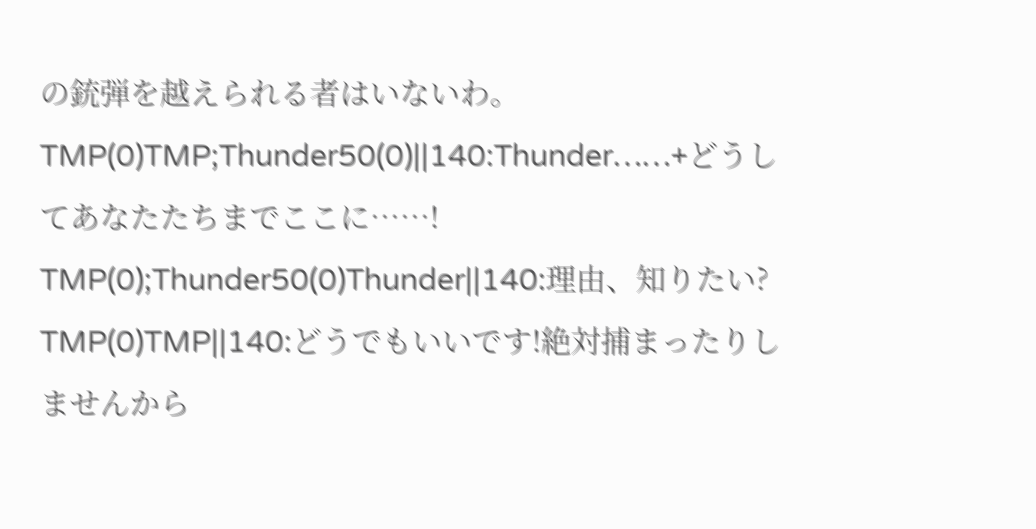の銃弾を越えられる者はいないわ。
TMP(0)TMP;Thunder50(0)||140:Thunder……+どうしてあなたたちまでここに……!
TMP(0);Thunder50(0)Thunder||140:理由、知りたい?
TMP(0)TMP||140:どうでもいいです!絶対捕まったりしませんから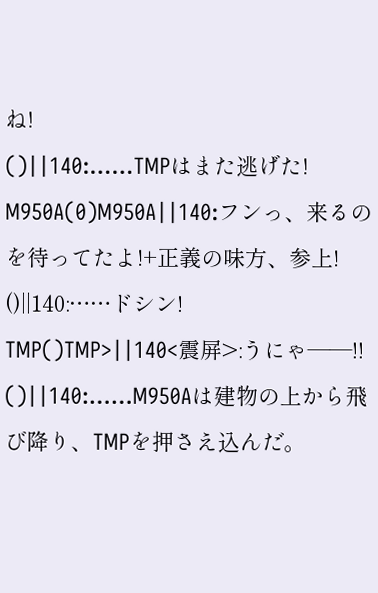ね!
()||140:……TMPはまた逃げた!
M950A(0)M950A||140:フンっ、来るのを待ってたよ!+正義の味方、参上!
()||140:……ドシン!
TMP()TMP>||140<震屏>:うにゃ――!!
()||140:……M950Aは建物の上から飛び降り、TMPを押さえ込んだ。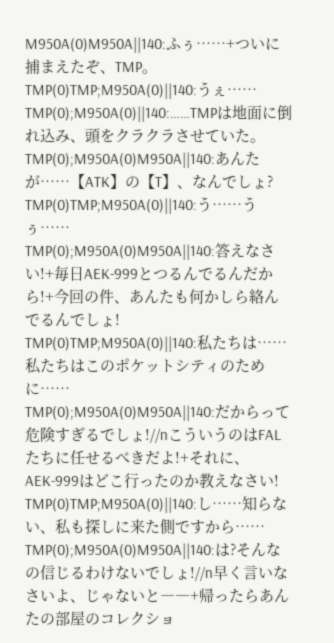M950A(0)M950A||140:ふぅ……+ついに捕まえたぞ、TMP。
TMP(0)TMP;M950A(0)||140:うぇ……
TMP(0);M950A(0)||140:……TMPは地面に倒れ込み、頭をクラクラさせていた。
TMP(0);M950A(0)M950A||140:あんたが……【ATK】の【T】、なんでしょ?
TMP(0)TMP;M950A(0)||140:う……うぅ……
TMP(0);M950A(0)M950A||140:答えなさい!+毎日AEK-999とつるんでるんだから!+今回の件、あんたも何かしら絡んでるんでしょ!
TMP(0)TMP;M950A(0)||140:私たちは……私たちはこのポケットシティのために……
TMP(0);M950A(0)M950A||140:だからって危険すぎるでしょ!//nこういうのはFALたちに任せるべきだよ!+それに、AEK-999はどこ行ったのか教えなさい!
TMP(0)TMP;M950A(0)||140:し……知らない、私も探しに来た側ですから……
TMP(0);M950A(0)M950A||140:は?そんなの信じるわけないでしょ!//n早く言いなさいよ、じゃないと――+帰ったらあんたの部屋のコレクショ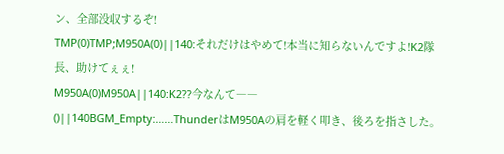ン、全部没収するぞ!
TMP(0)TMP;M950A(0)||140:それだけはやめて!本当に知らないんですよ!K2隊長、助けてぇぇ!
M950A(0)M950A||140:K2??今なんて――
()||140BGM_Empty:……ThunderはM950Aの肩を軽く叩き、後ろを指さした。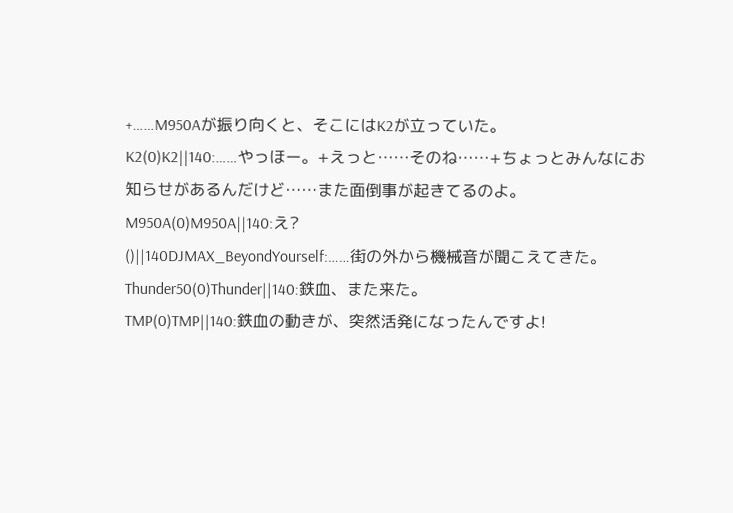+……M950Aが振り向くと、そこにはK2が立っていた。
K2(0)K2||140:……やっほー。+えっと……そのね……+ちょっとみんなにお知らせがあるんだけど……また面倒事が起きてるのよ。
M950A(0)M950A||140:え?
()||140DJMAX_BeyondYourself:……街の外から機械音が聞こえてきた。
Thunder50(0)Thunder||140:鉄血、また来た。
TMP(0)TMP||140:鉄血の動きが、突然活発になったんですよ!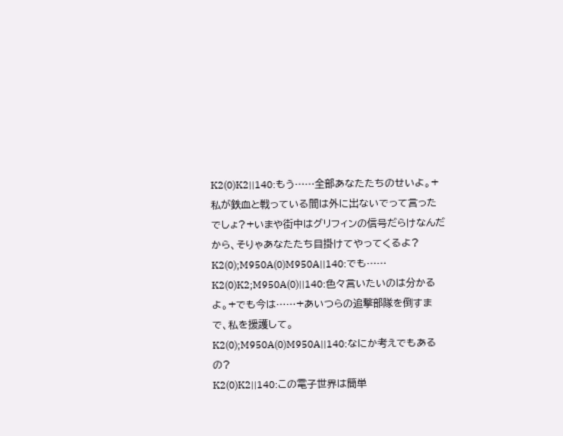K2(0)K2||140:もう……全部あなたたちのせいよ。+私が鉄血と戦っている間は外に出ないでって言ったでしょ?+いまや街中はグリフィンの信号だらけなんだから、そりゃあなたたち目掛けてやってくるよ?
K2(0);M950A(0)M950A||140:でも……
K2(0)K2;M950A(0)||140:色々言いたいのは分かるよ。+でも今は……+あいつらの追撃部隊を倒すまで、私を援護して。
K2(0);M950A(0)M950A||140:なにか考えでもあるの?
K2(0)K2||140:この電子世界は簡単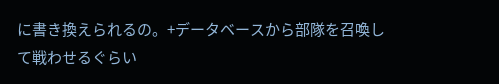に書き換えられるの。+データベースから部隊を召喚して戦わせるぐらい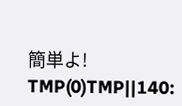簡単よ!
TMP(0)TMP||140: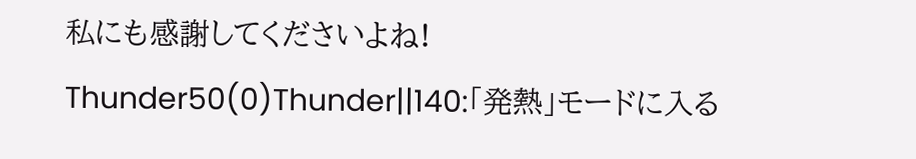私にも感謝してくださいよね!
Thunder50(0)Thunder||140:「発熱」モードに入る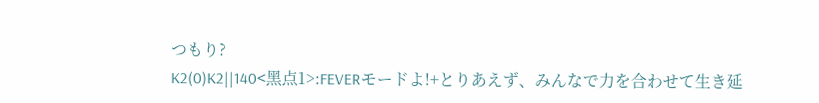つもり?
K2(0)K2||140<黑点1>:FEVERモードよ!+とりあえず、みんなで力を合わせて生き延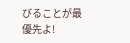びることが最優先よ!